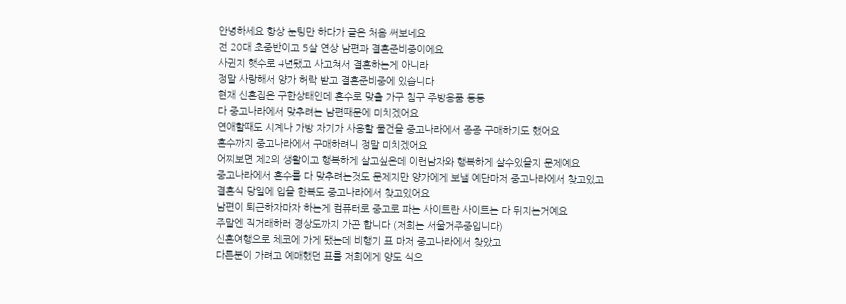안녕하세요 항상 눈팅만 하다가 글은 처음 써보네요
전 20대 초중반이고 5살 연상 남편과 결혼준비중이에요
사귄지 햇수로 4년됐고 사고쳐서 결혼하는게 아니라
정말 사랑해서 양가 허락 받고 결혼준비중에 있습니다
현재 신혼집은 구한상태인데 혼수로 맞출 가구 침구 주방용품 등등
다 중고나라에서 맞추려는 남편때문에 미치겠어요
연애할때도 시계나 가방 자기가 사용할 물건을 중고나라에서 종종 구매하기도 했어요
혼수까지 중고나라에서 구매하려니 정말 미치겠어요
어찌보면 제2의 생활이고 행복하게 살고싶은데 이런남자와 행복하게 살수있을지 문제예요
중고나라에서 혼수를 다 맞추려는것도 문제지만 양가에게 보낼 예단마저 중고나라에서 찾고있고
결혼식 당일에 입을 한복도 중고나라에서 찾고있어요
남편이 퇴근하자마자 하는게 컴퓨터로 중고로 파는 사이트란 사이트는 다 뒤지는거예요
주말엔 직거래하러 경상도까지 가곤 합니다 (저희는 서울거주중입니다)
신혼여행으로 체코에 가게 됐는데 비행기 표 마저 중고나라에서 찾았고
다른분이 가려고 예매했던 표를 저희에게 양도 식으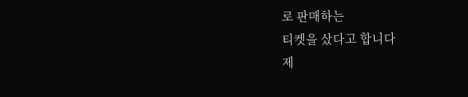로 판매하는
티켓을 샀다고 합니다
제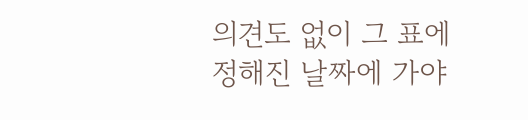의견도 없이 그 표에 정해진 날짜에 가야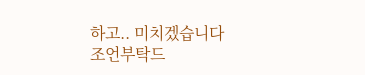하고.. 미치겠습니다
조언부탁드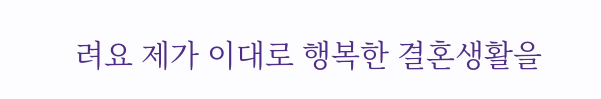려요 제가 이대로 행복한 결혼생활을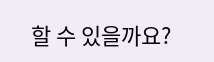할 수 있을까요?